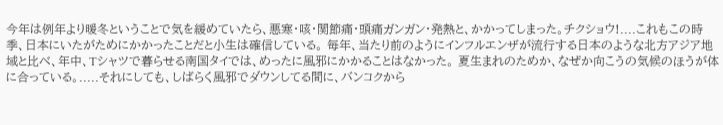今年は例年より暖冬ということで気を緩めていたら、悪寒・咳・関節痛・頭痛ガンガン・発熱と、かかってしまった。チクショウ!....これもこの時季、日本にいたがためにかかったことだと小生は確信している。 毎年、当たり前のようにインフルエンザが流行する日本のような北方アジア地域と比べ、年中、Tシャツで暮らせる南国タイでは、めったに風邪にかかることはなかった。 夏生まれのためか、なぜか向こうの気候のほうが体に合っている。.....それにしても、しばらく風邪でダウンしてる間に、バンコクから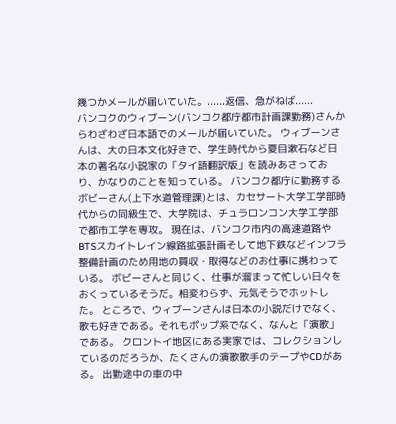幾つかメールが届いていた。......返信、急がねば......
バンコクのウィブーン(バンコク都庁都市計画課勤務)さんからわざわざ日本語でのメールが届いていた。 ウィブーンさんは、大の日本文化好きで、学生時代から夏目漱石など日本の著名な小説家の「タイ語翻訳版」を読みあさっており、かなりのことを知っている。 バンコク都庁に勤務するボビーさん(上下水道管理課)とは、カセサート大学工学部時代からの同級生で、大学院は、チュラロンコン大学工学部で都市工学を専攻。 現在は、バンコク市内の高速道路やBTSスカイトレイン線路拡張計画そして地下鉄などインフラ整備計画のため用地の買収・取得などのお仕事に携わっている。 ボビーさんと同じく、仕事が溜まって忙しい日々をおくっているそうだ。相変わらず、元気そうでホットした。 ところで、ウィブーンさんは日本の小説だけでなく、歌も好きである。それもポップ系でなく、なんと「演歌」である。 クロントイ地区にある実家では、コレクションしているのだろうか、たくさんの演歌歌手のテープやCDがある。 出勤途中の車の中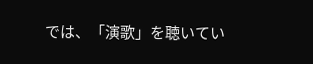では、「演歌」を聴いてい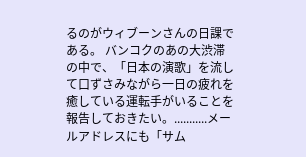るのがウィブーンさんの日課である。 バンコクのあの大渋滞の中で、「日本の演歌」を流して口ずさみながら一日の疲れを癒している運転手がいることを報告しておきたい。...........メールアドレスにも「サム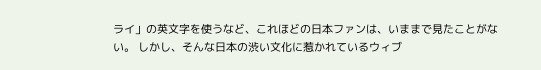ライ」の英文字を使うなど、これほどの日本ファンは、いままで見たことがない。 しかし、そんな日本の渋い文化に惹かれているウィブ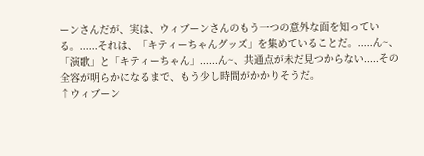ーンさんだが、実は、ウィブーンさんのもう一つの意外な面を知っている。......それは、「キティーちゃんグッズ」を集めていることだ。.....ん~、「演歌」と「キティーちゃん」......ん~、共通点が未だ見つからない.....その全容が明らかになるまで、もう少し時間がかかりそうだ。
↑ウィブーン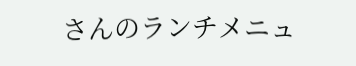さんのランチメニュ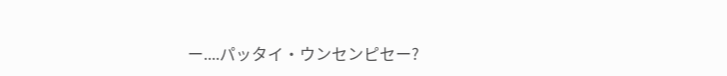ー....パッタイ・ウンセンピセー?